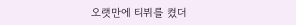오랫만에 티뷔를 켰더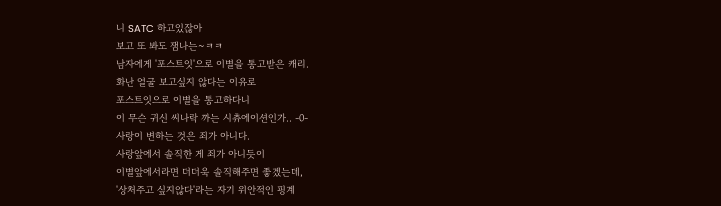니 SATC 하고있잖아
보고 또 봐도 잼나는~ㅋㅋ
남자에게 '포스트잇'으로 이별을 통고받은 캐리.
화난 얼굴 보고싶지 않다는 이유로
포스트잇으로 이별을 통고하다니
이 무슨 귀신 씨나락 까는 시츄에이션인가.. -0-
사랑이 변하는 것은 죄가 아니다.
사랑앞에서 솔직한 게 죄가 아니듯이
이별앞에서라면 더더욱 솔직해주면 좋겠는데,
'상처주고 싶지않다'라는 자기 위안적인 핑계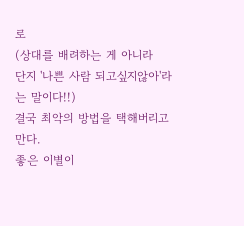로
(상대를 배려하는 게 아니라
단지 '나쁜 사람 되고싶지않아'라는 말이다!!)
결국 최악의 방법을 택해버리고 만다.
좋은 이별이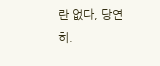란 없다, 당연히.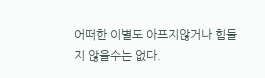어떠한 이별도 아프지않거나 힘들지 않을수는 없다.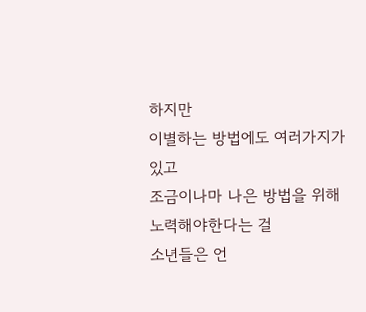하지만
이별하는 방법에도 여러가지가 있고
조금이나마 나은 방법을 위해 노력해야한다는 걸
소년들은 언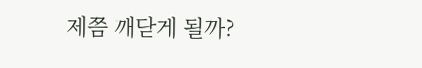제쯤 깨닫게 될까?